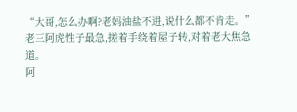“大哥,怎么办啊?老妈油盐不进,说什么都不肯走。”
老三阿虎性子最急,搓着手绕着屋子转,对着老大焦急道。
阿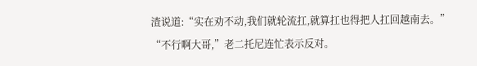渣说道:“实在劝不动,我们就轮流扛,就算扛也得把人扛回越南去。”
“不行啊大哥,”老二托尼连忙表示反对。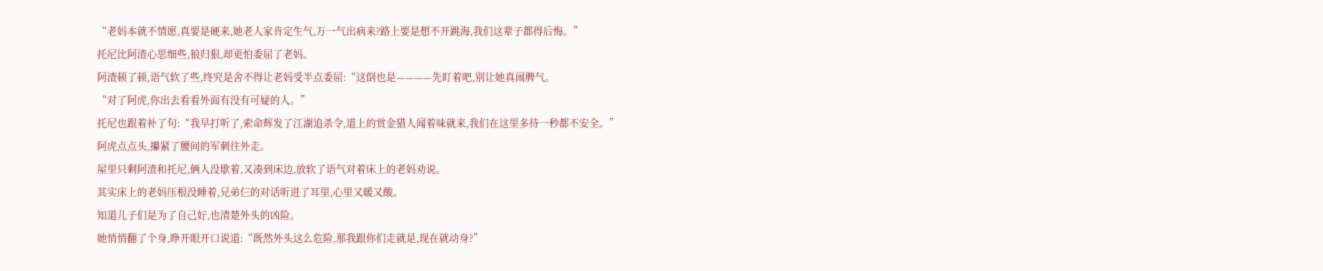“老妈本就不情愿,真要是硬来,她老人家肯定生气,万一气出病来?路上要是想不开跳海,我们这辈子都得后悔。”
托尼比阿渣心思细些,狼归狠,却更怕委屈了老妈。
阿渣顿了顿,语气软了些,终究是舍不得让老妈受半点委屈:“这倒也是————先盯着吧,别让她真闹脾气。
“对了阿虎,你出去看看外面有没有可疑的人。”
托尼也跟着补了句:“我早打听了,索命辉发了江湖追杀令,道上的赏金猎人闻着味就来,我们在这里多待一秒都不安全。”
阿虎点点头,攥紧了腰间的军刺往外走。
屋里只剩阿渣和托尼,俩人没歇着,又凑到床边,放软了语气对着床上的老妈劝说。
其实床上的老妈压根没睡着,兄弟仨的对话听进了耳里,心里又暖又酸。
知道儿子们是为了自己好,也清楚外头的凶险。
她悄悄翻了个身,睁开眼开口说道:“既然外头这么危险,那我跟你们走就是,现在就动身?”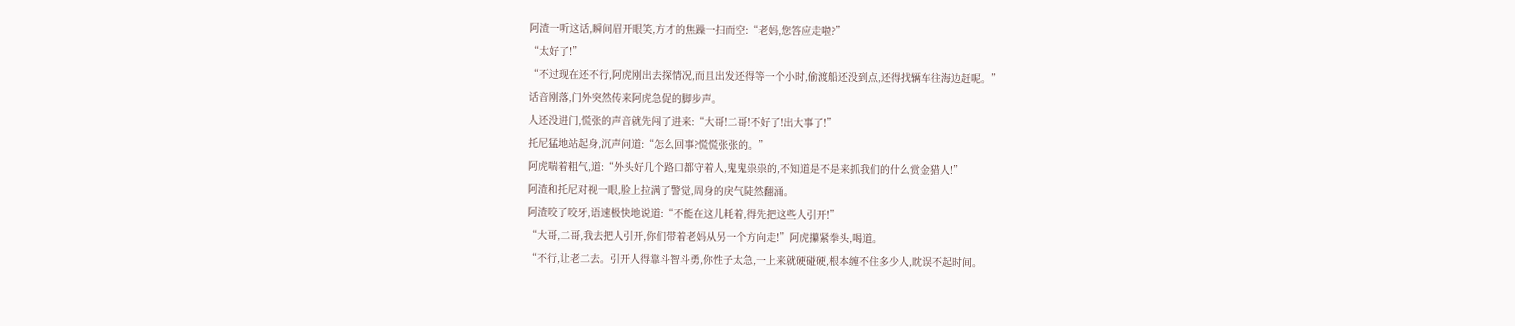阿渣一听这话,瞬间眉开眼笑,方才的焦躁一扫而空:“老妈,您答应走啦?”
“太好了!”
“不过现在还不行,阿虎刚出去探情况,而且出发还得等一个小时,偷渡船还没到点,还得找辆车往海边赶呢。”
话音刚落,门外突然传来阿虎急促的脚步声。
人还没进门,慌张的声音就先闯了进来:“大哥!二哥!不好了!出大事了!”
托尼猛地站起身,沉声问道:“怎么回事?慌慌张张的。”
阿虎喘着粗气,道:“外头好几个路口都守着人,鬼鬼祟祟的,不知道是不是来抓我们的什么赏金猎人!”
阿渣和托尼对视一眼,脸上拉满了警觉,周身的戾气陡然翻涌。
阿渣咬了咬牙,语速极快地说道:“不能在这儿耗着,得先把这些人引开!”
“大哥,二哥,我去把人引开,你们带着老妈从另一个方向走!”阿虎攥紧拳头,喝道。
“不行,让老二去。引开人得靠斗智斗勇,你性子太急,一上来就硬碰硬,根本缠不住多少人,眈误不起时间。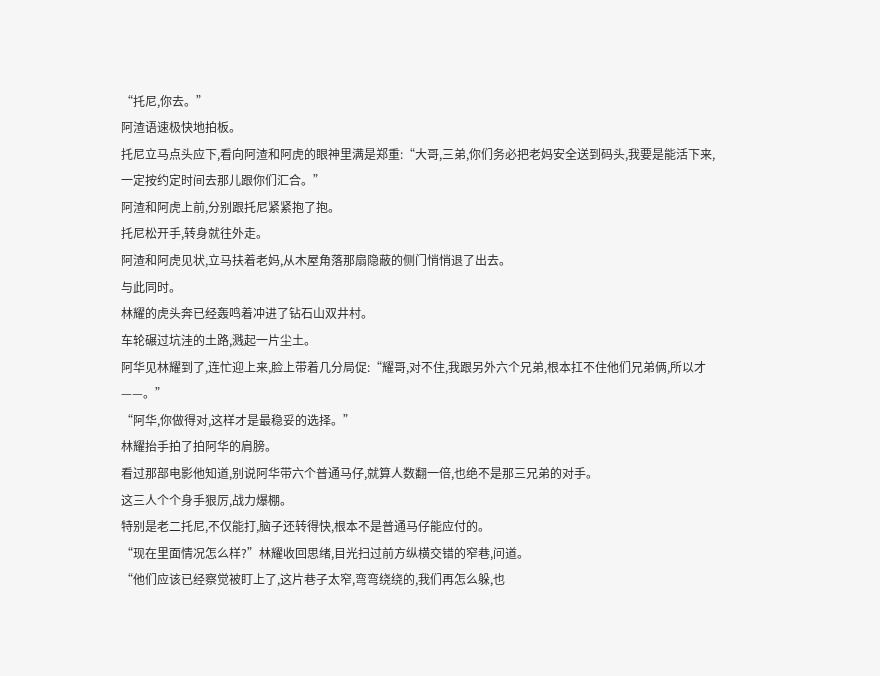“托尼,你去。”
阿渣语速极快地拍板。
托尼立马点头应下,看向阿渣和阿虎的眼神里满是郑重:“大哥,三弟,你们务必把老妈安全送到码头,我要是能活下来,一定按约定时间去那儿跟你们汇合。”
阿渣和阿虎上前,分别跟托尼紧紧抱了抱。
托尼松开手,转身就往外走。
阿渣和阿虎见状,立马扶着老妈,从木屋角落那扇隐蔽的侧门悄悄退了出去。
与此同时。
林耀的虎头奔已经轰鸣着冲进了钻石山双井村。
车轮碾过坑洼的土路,溅起一片尘土。
阿华见林耀到了,连忙迎上来,脸上带着几分局促:“耀哥,对不住,我跟另外六个兄弟,根本扛不住他们兄弟俩,所以才——。”
“阿华,你做得对,这样才是最稳妥的选择。”
林耀抬手拍了拍阿华的肩膀。
看过那部电影他知道,别说阿华带六个普通马仔,就算人数翻一倍,也绝不是那三兄弟的对手。
这三人个个身手狠厉,战力爆棚。
特别是老二托尼,不仅能打,脑子还转得快,根本不是普通马仔能应付的。
“现在里面情况怎么样?”林耀收回思绪,目光扫过前方纵横交错的窄巷,问道。
“他们应该已经察觉被盯上了,这片巷子太窄,弯弯绕绕的,我们再怎么躲,也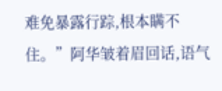难免暴露行踪,根本瞒不住。”阿华皱着眉回话,语气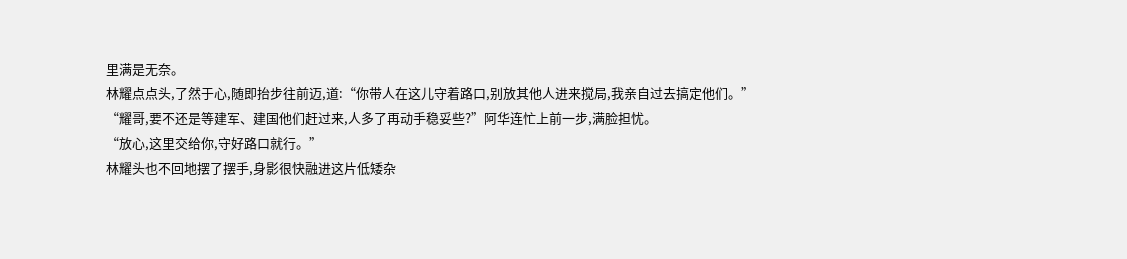里满是无奈。
林耀点点头,了然于心,随即抬步往前迈,道:“你带人在这儿守着路口,别放其他人进来搅局,我亲自过去搞定他们。”
“耀哥,要不还是等建军、建国他们赶过来,人多了再动手稳妥些?”阿华连忙上前一步,满脸担忧。
“放心,这里交给你,守好路口就行。”
林耀头也不回地摆了摆手,身影很快融进这片低矮杂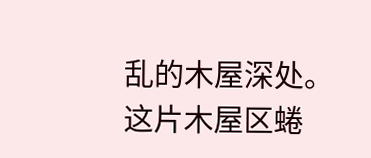乱的木屋深处。
这片木屋区蜷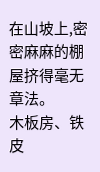在山坡上,密密麻麻的棚屋挤得毫无章法。
木板房、铁皮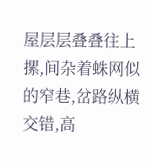屋层层叠叠往上摞,间杂着蛛网似的窄巷,岔路纵横交错,高